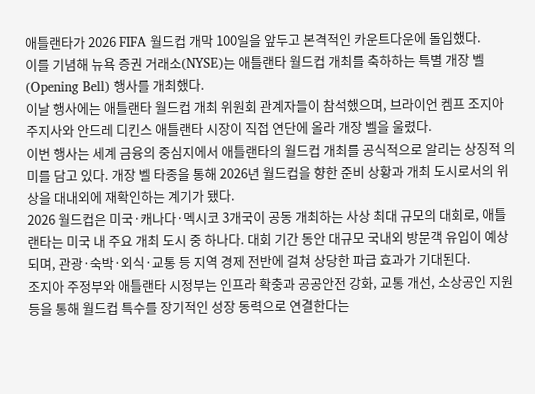애틀랜타가 2026 FIFA 월드컵 개막 100일을 앞두고 본격적인 카운트다운에 돌입했다.
이를 기념해 뉴욕 증권 거래소(NYSE)는 애틀랜타 월드컵 개최를 축하하는 특별 개장 벨(Opening Bell) 행사를 개최했다.
이날 행사에는 애틀랜타 월드컵 개최 위원회 관계자들이 참석했으며, 브라이언 켐프 조지아 주지사와 안드레 디킨스 애틀랜타 시장이 직접 연단에 올라 개장 벨을 울렸다.
이번 행사는 세계 금융의 중심지에서 애틀랜타의 월드컵 개최를 공식적으로 알리는 상징적 의미를 담고 있다. 개장 벨 타종을 통해 2026년 월드컵을 향한 준비 상황과 개최 도시로서의 위상을 대내외에 재확인하는 계기가 됐다.
2026 월드컵은 미국·캐나다·멕시코 3개국이 공동 개최하는 사상 최대 규모의 대회로, 애틀랜타는 미국 내 주요 개최 도시 중 하나다. 대회 기간 동안 대규모 국내외 방문객 유입이 예상되며, 관광·숙박·외식·교통 등 지역 경제 전반에 걸쳐 상당한 파급 효과가 기대된다.
조지아 주정부와 애틀랜타 시정부는 인프라 확충과 공공안전 강화, 교통 개선, 소상공인 지원 등을 통해 월드컵 특수를 장기적인 성장 동력으로 연결한다는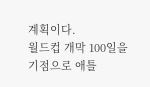계획이다.
월드컵 개막 100일을 기점으로 애틀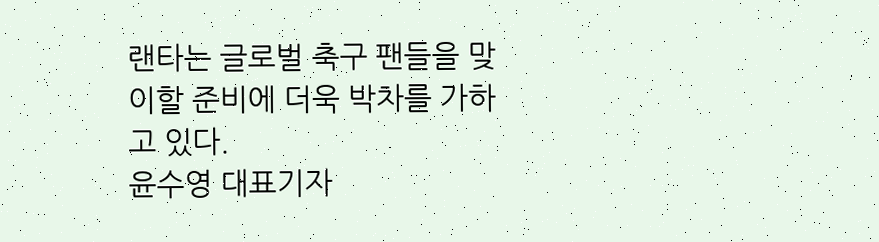랜타는 글로벌 축구 팬들을 맞이할 준비에 더욱 박차를 가하고 있다.
윤수영 대표기자